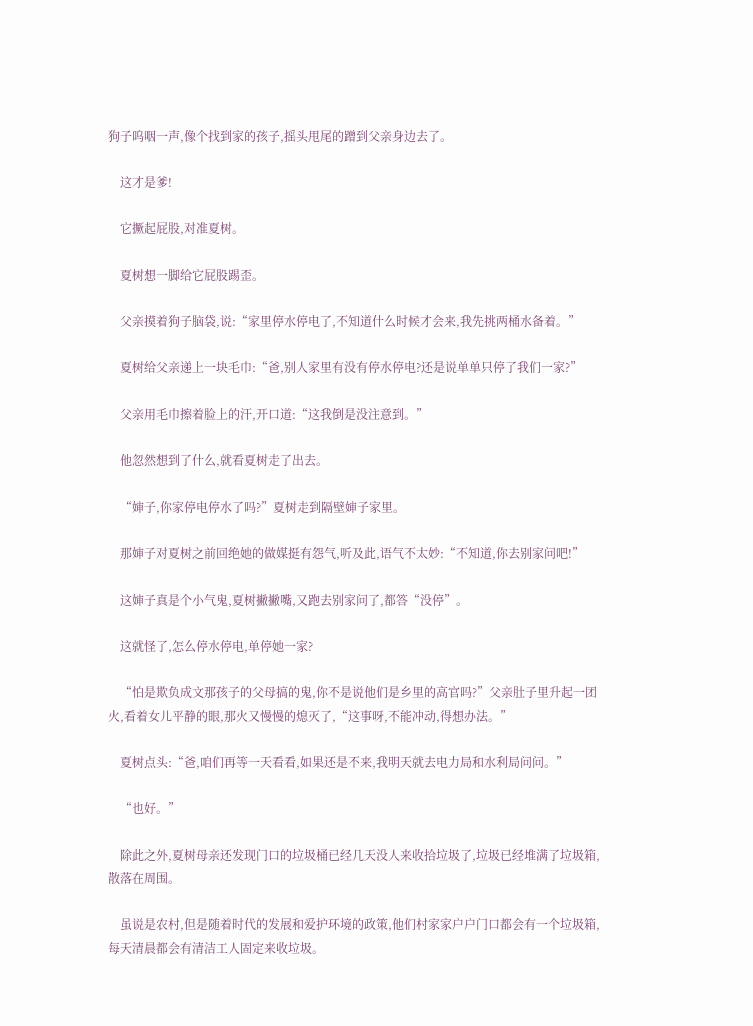狗子呜咽一声,像个找到家的孩子,摇头甩尾的蹭到父亲身边去了。

    这才是爹!

    它撅起屁股,对准夏树。

    夏树想一脚给它屁股踢歪。

    父亲摸着狗子脑袋,说:“家里停水停电了,不知道什么时候才会来,我先挑两桶水备着。”

    夏树给父亲递上一块毛巾:“爸,别人家里有没有停水停电?还是说单单只停了我们一家?”

    父亲用毛巾擦着脸上的汗,开口道:“这我倒是没注意到。”

    他忽然想到了什么,就看夏树走了出去。

    “婶子,你家停电停水了吗?”夏树走到隔壁婶子家里。

    那婶子对夏树之前回绝她的做媒挺有怨气,听及此,语气不太妙:“不知道,你去别家问吧!”

    这婶子真是个小气鬼,夏树撇撇嘴,又跑去别家问了,都答“没停”。

    这就怪了,怎么停水停电,单停她一家?

    “怕是欺负成文那孩子的父母搞的鬼,你不是说他们是乡里的高官吗?”父亲肚子里升起一团火,看着女儿平静的眼,那火又慢慢的熄灭了,“这事呀,不能冲动,得想办法。”

    夏树点头:“爸,咱们再等一天看看,如果还是不来,我明天就去电力局和水利局问问。”

    “也好。”

    除此之外,夏树母亲还发现门口的垃圾桶已经几天没人来收拾垃圾了,垃圾已经堆满了垃圾箱,散落在周围。

    虽说是农村,但是随着时代的发展和爱护环境的政策,他们村家家户户门口都会有一个垃圾箱,每天清晨都会有清洁工人固定来收垃圾。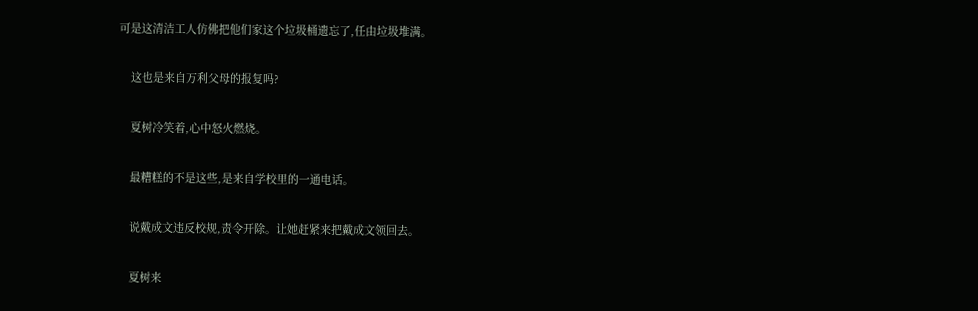可是这清洁工人仿佛把他们家这个垃圾桶遗忘了,任由垃圾堆满。

    这也是来自万利父母的报复吗?

    夏树冷笑着,心中怒火燃烧。

    最糟糕的不是这些,是来自学校里的一通电话。

    说戴成文违反校规,责令开除。让她赶紧来把戴成文领回去。

    夏树来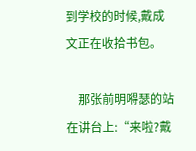到学校的时候,戴成文正在收拾书包。

    那张前明嘚瑟的站在讲台上:“来啦?戴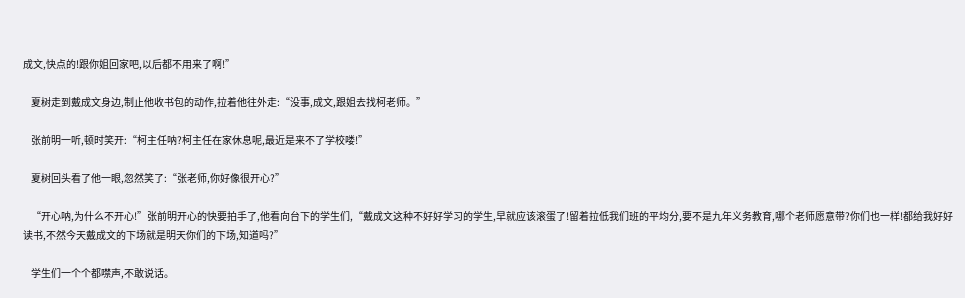成文,快点的!跟你姐回家吧,以后都不用来了啊!”

    夏树走到戴成文身边,制止他收书包的动作,拉着他往外走:“没事,成文,跟姐去找柯老师。”

    张前明一听,顿时笑开:“柯主任呐?柯主任在家休息呢,最近是来不了学校喽!”

    夏树回头看了他一眼,忽然笑了:“张老师,你好像很开心?”

    “开心呐,为什么不开心!”张前明开心的快要拍手了,他看向台下的学生们,“戴成文这种不好好学习的学生,早就应该滚蛋了!留着拉低我们班的平均分,要不是九年义务教育,哪个老师愿意带?你们也一样!都给我好好读书,不然今天戴成文的下场就是明天你们的下场,知道吗?”

    学生们一个个都噤声,不敢说话。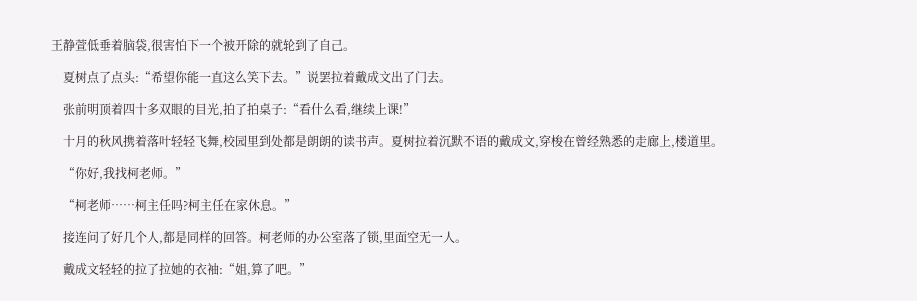王静萱低垂着脑袋,很害怕下一个被开除的就轮到了自己。

    夏树点了点头:“希望你能一直这么笑下去。”说罢拉着戴成文出了门去。

    张前明顶着四十多双眼的目光,拍了拍桌子:“看什么看,继续上课!”

    十月的秋风携着落叶轻轻飞舞,校园里到处都是朗朗的读书声。夏树拉着沉默不语的戴成文,穿梭在曾经熟悉的走廊上,楼道里。

    “你好,我找柯老师。”

    “柯老师……柯主任吗?柯主任在家休息。”

    接连问了好几个人,都是同样的回答。柯老师的办公室落了锁,里面空无一人。

    戴成文轻轻的拉了拉她的衣袖:“姐,算了吧。”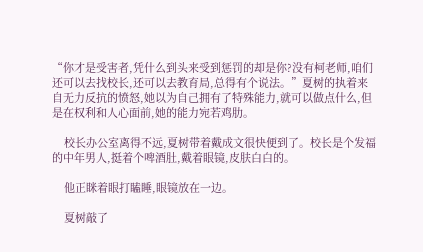“你才是受害者,凭什么到头来受到惩罚的却是你?没有柯老师,咱们还可以去找校长,还可以去教育局,总得有个说法。”夏树的执着来自无力反抗的愤怒,她以为自己拥有了特殊能力,就可以做点什么,但是在权利和人心面前,她的能力宛若鸡肋。

    校长办公室离得不远,夏树带着戴成文很快便到了。校长是个发福的中年男人,挺着个啤酒肚,戴着眼镜,皮肤白白的。

    他正眯着眼打瞌睡,眼镜放在一边。

    夏树敲了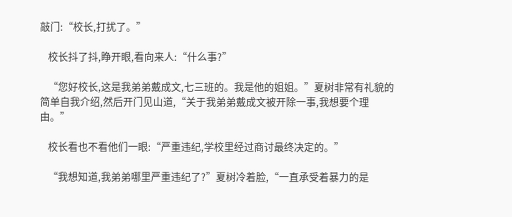敲门:“校长,打扰了。”

    校长抖了抖,睁开眼,看向来人:“什么事?”

    “您好校长,这是我弟弟戴成文,七三班的。我是他的姐姐。”夏树非常有礼貌的简单自我介绍,然后开门见山道,“关于我弟弟戴成文被开除一事,我想要个理由。”

    校长看也不看他们一眼:“严重违纪,学校里经过商讨最终决定的。”

    “我想知道,我弟弟哪里严重违纪了?”夏树冷着脸,“一直承受着暴力的是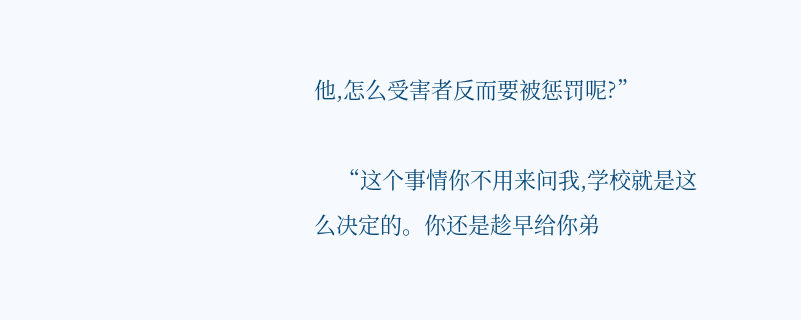他,怎么受害者反而要被惩罚呢?”

    “这个事情你不用来问我,学校就是这么决定的。你还是趁早给你弟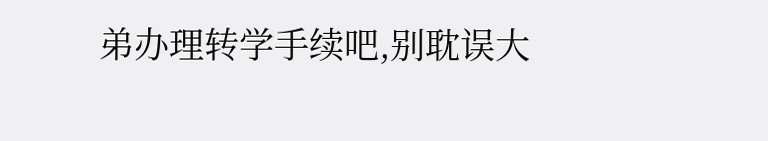弟办理转学手续吧,别耽误大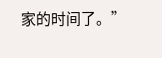家的时间了。”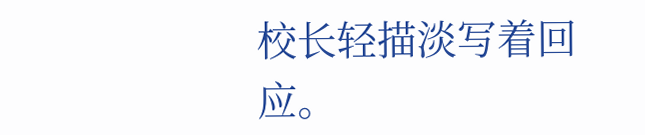校长轻描淡写着回应。